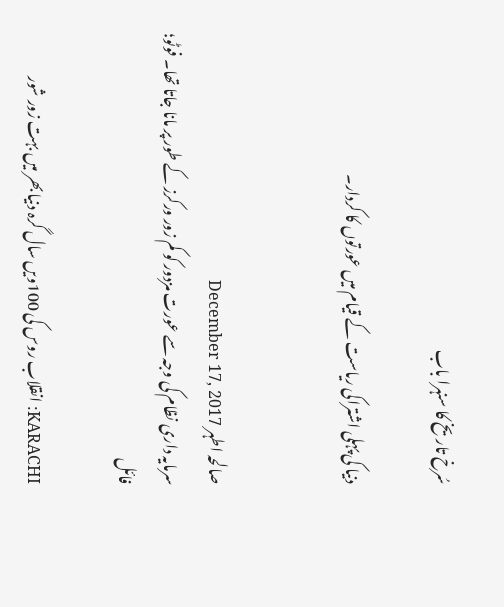سُرخ تاریخ کا سنہرا باب

دنیا کی پہلی اشتراکی ریاست کے قیام میں عورتوں کا کردار۔


صالحہ اطہر December 17, 2017
سرمایہ داری نظام کی وجہ سے عورت مزدور کو کم زور ورکرز کے طور پر مانا جاتا تھا۔ فوٹو؛ فائل

KARACHI: انقلاب روس کی 100ویں سال گرہ دنیا بھر میں بہت زور شور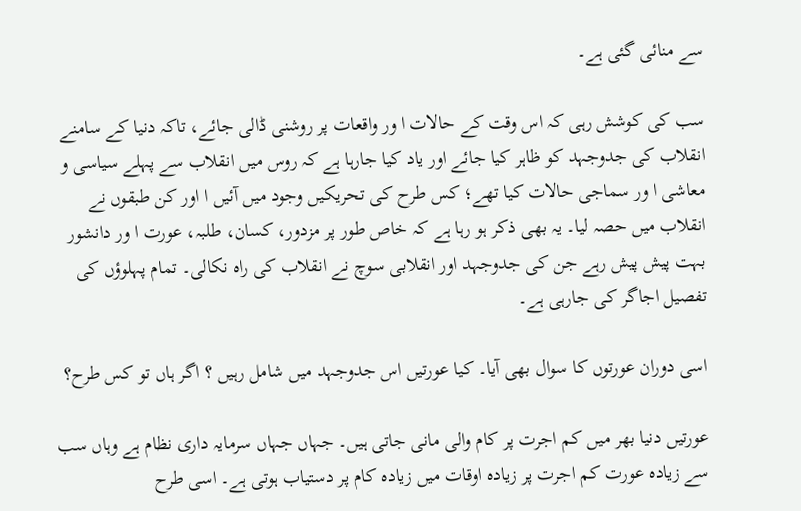سے منائی گئی ہے۔

سب کی کوشش رہی کہ اس وقت کے حالات ا ور واقعات پر روشنی ڈالی جائے، تاکہ دنیا کے سامنے انقلاب کی جدوجہد کو ظاہر کیا جائے اور یاد کیا جارہا ہے کہ روس میں انقلاب سے پہلے سیاسی و معاشی ا ور سماجی حالات کیا تھے؛ کس طرح کی تحریکیں وجود میں آئیں ا اور کن طبقوں نے انقلاب میں حصہ لیا۔ یہ بھی ذکر ہو رہا ہے کہ خاص طور پر مزدور، کسان، طلبہ، عورت ا ور دانشور بہت پیش پیش رہے جن کی جدوجہد اور انقلابی سوچ نے انقلاب کی راہ نکالی۔ تمام پہلوؤں کی تفصیل اجاگر کی جارہی ہے۔

اسی دوران عورتوں کا سوال بھی آیا۔ کیا عورتیں اس جدوجہد میں شامل رہیں ؟ اگر ہاں تو کس طرح؟

عورتیں دنیا بھر میں کم اجرت پر کام والی مانی جاتی ہیں۔ جہاں جہاں سرمایہ داری نظام ہے وہاں سب سے زیادہ عورت کم اجرت پر زیادہ اوقات میں زیادہ کام پر دستیاب ہوتی ہے۔ اسی طرح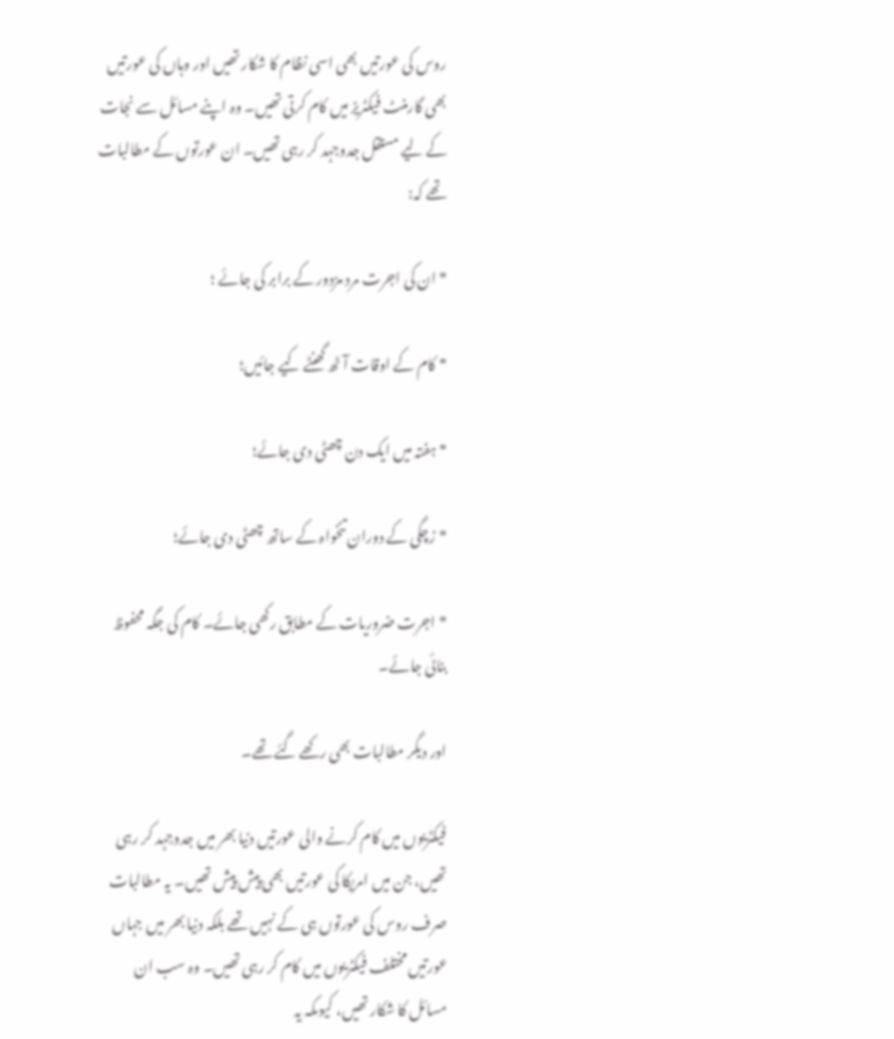روس کی عورتیں بھی اسی نظام کا شکار تھیں اور وہاں کی عورتیں بھی گارمنٹ فیکٹریز میں کام کرتی تھیں۔ وہ اپنے مسائل سے نجات کے لیے مستقل جدوجہد کر رہی تھیں۔ ان عورتوں کے مطالبات تھے کہ:

* ان کی اجرت مرد مزدور کے برابر کی جائے ؛

* کام کے اوقات آٹھ گھنٹے کیے جائیں؛

* ہفتہ میں ایک دن چھٹی دی جائے؛

* زچگی کے دوران تنخواہ کے ساتھ چھٹی دی جائے؛

* اجرت ضروریات کے مطابق رکھی جائے۔ کام کی جگہ محفوظ بنائی جائے۔

اور دیگر مطالبات بھی رکھے گئے تھے۔

فیکٹریوں میں کام کرنے والی عورتیں دنیا بھر میں جدوجہد کر رہی تھیں، جن میں امریکا کی عورتیں بھی پیش پیش تھیں۔ یہ مطالبات صرف روس کی عورتوں ہی کے نہیں تھے بلکہ دنیا بھر میں جہاں عورتیں مختلف فیکٹریوں میں کام کر رہی تھیں۔ وہ سب ان مسائل کا شکار تھیں، کیوںکہ یہ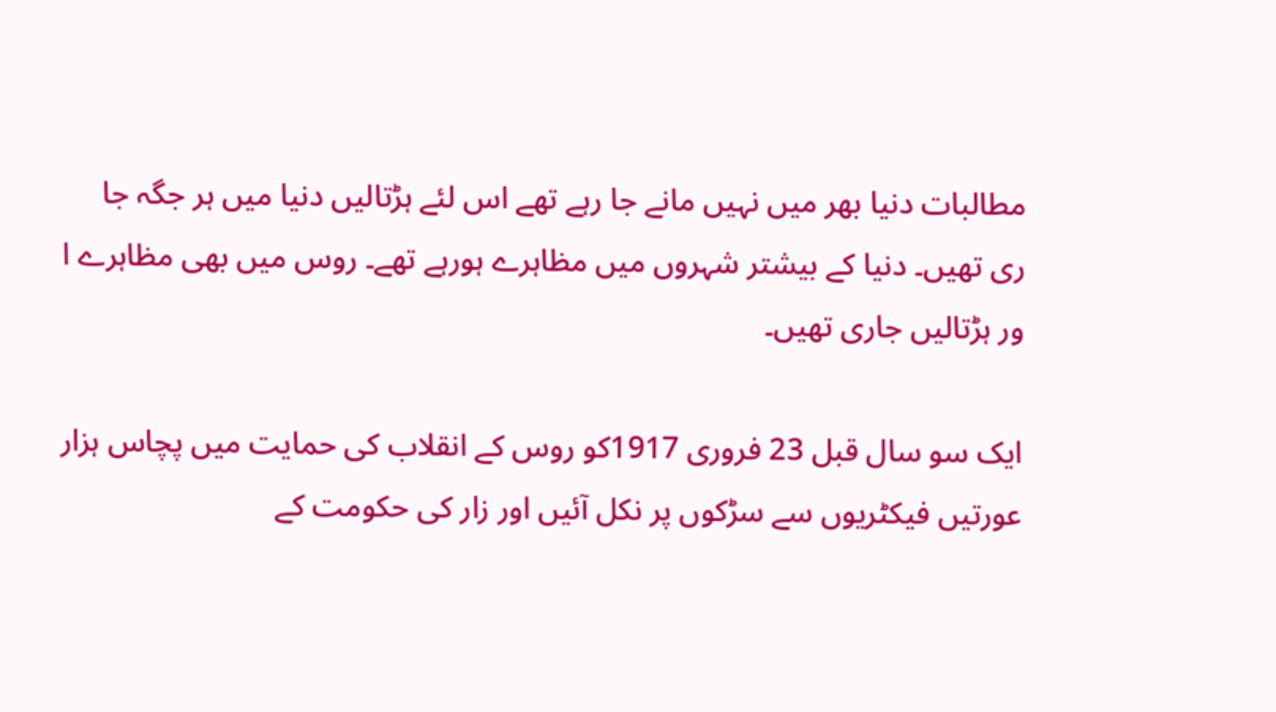مطالبات دنیا بھر میں نہیں مانے جا رہے تھے اس لئے ہڑتالیں دنیا میں ہر جگہ جا ری تھیں۔ دنیا کے بیشتر شہروں میں مظاہرے ہورہے تھے۔ روس میں بھی مظاہرے ا ور ہڑتالیں جاری تھیں۔

ایک سو سال قبل 23 فروری 1917کو روس کے انقلاب کی حمایت میں پچاس ہزار عورتیں فیکٹریوں سے سڑکوں پر نکل آئیں اور زار کی حکومت کے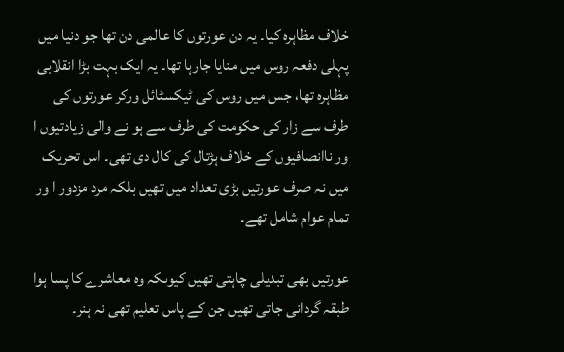خلاف مظاہرہ کیا۔ یہ دن عورتوں کا عالمی دن تھا جو دنیا میں پہلی دفعہ روس میں منایا جارہا تھا۔ یہ ایک بہت بڑا انقلابی مظاہرہ تھا، جس میں روس کی ٹیکسٹائل ورکر عورتوں کی طرف سے زار کی حکومت کی طرف سے ہو نے والی زیادتیوں ا ور ناانصافیوں کے خلاف ہڑتال کی کال دی تھی۔ اس تحریک میں نہ صرف عورتیں بڑی تعداد میں تھیں بلکہ مرد مزدور ا ور تمام عوام شامل تھے۔

عورتیں بھی تبدیلی چاہتی تھیں کیوںکہ وہ معاشرے کا پسا ہوا طبقہ گردانی جاتی تھیں جن کے پاس تعلیم تھی نہ ہنر۔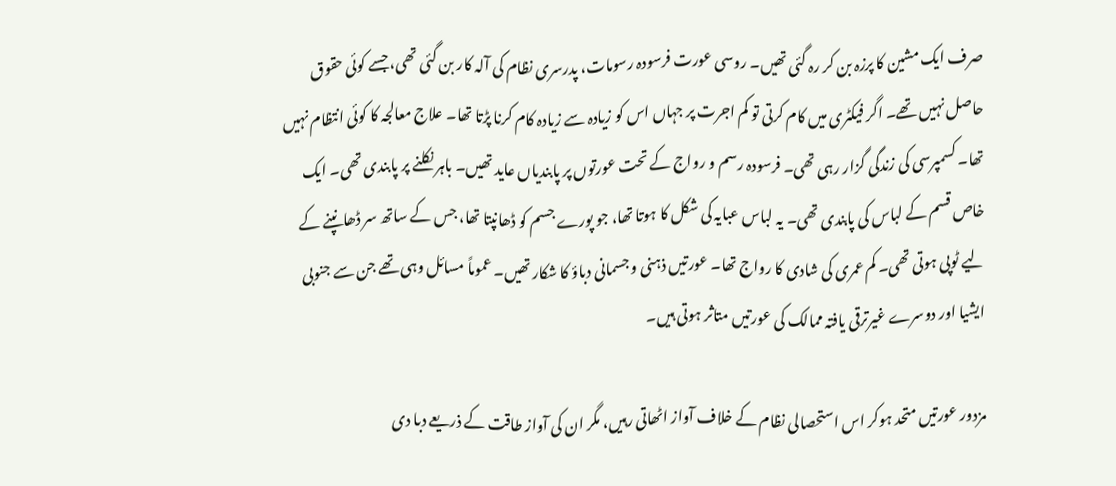صرف ایک مشین کا پرزہ بن کر رہ گئی تھیں۔ روسی عورت فرسودہ رسومات، پدرسری نظام کی آلہ کار بن گئی تھی، جسے کوئی حقوق حاصل نہیں تھے۔ اگر فیکٹری میں کام کرتی تو کم اجرت پر جہاں اس کو زیادہ سے زیادہ کام کرنا پڑتا تھا۔ علاج معالجہ کا کوئی انتظام نہیں تھا۔ کسمپرسی کی زندگی گزار رہی تھی۔ فرسودہ رسم و رواج کے تحت عورتوں پر پابندیاں عاید تھیں۔ باہر نکلنے پر پابندی تھی۔ ایک خاص قسم کے لباس کی پابندی تھی۔ یہ لباس عبایہ کی شکل کا ہوتا تھا، جو پورے جسم کو ڈھانپتا تھا، جس کے ساتھ سر ڈھانپنے کے لیے ٹوپی ہوتی تھی۔ کم عمری کی شادی کا رواج تھا۔ عورتیں ذہنی و جسمانی دباؤ کا شکار تھیں۔ عموماً مسائل وہی تھے جن سے جنوبی ایشیا اور دوسرے غیرترقی یافتہ ممالک کی عورتیں متاثر ہوتی ہیں۔

مزدور عورتیں متحد ہوکر اس استحصالی نظام کے خلاف آواز اٹھاتی رہیں، مگر ان کی آواز طاقت کے ذریعے دبا دی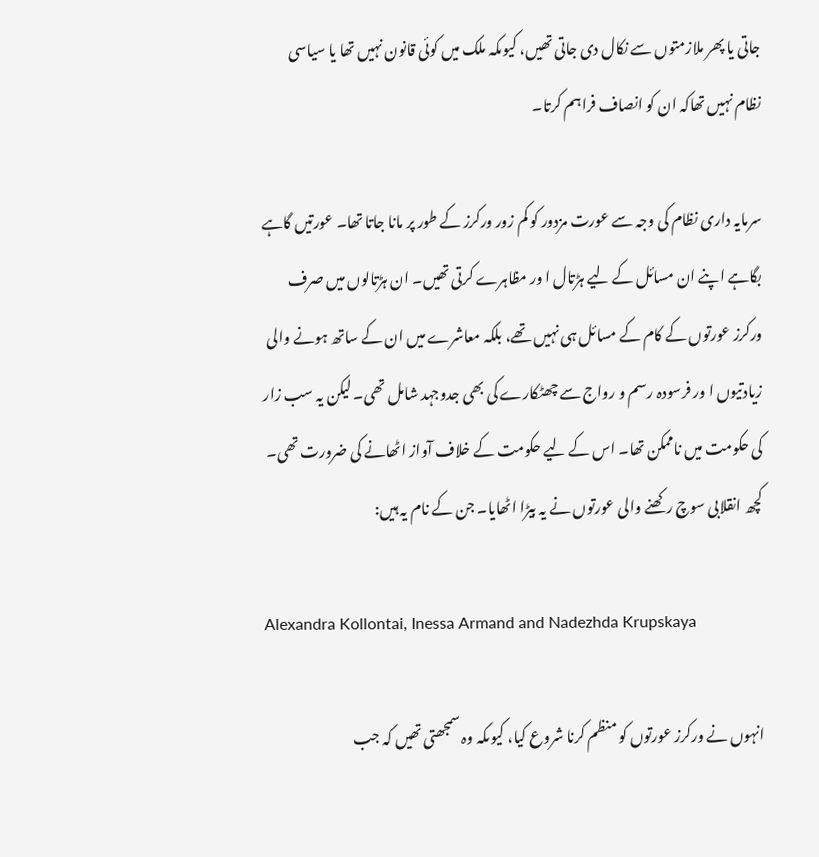جاتی یا پھر ملازمتوں سے نکال دی جاتی تھیں، کیوںکہ ملک میں کوئی قانون نہیں تھا یا سیاسی نظام نہیں تھاکہ ان کو انصاف فراہم کرتا۔

سرمایہ داری نظام کی وجہ سے عورت مزدور کو کم زور ورکرز کے طور پر مانا جاتا تھا۔ عورتیں گاہے بگاہے اپنے ان مسائل کے لیے ہڑتال ا ور مظاہرے کرتی تھیں۔ ان ہڑتالوں میں صرف ورکرز عورتوں کے کام کے مسائل ہی نہیں تھے، بلکہ معاشرے میں ان کے ساتھ ہونے والی زیادتیوں ا ور فرسودہ رسم و رواج سے چھٹکارے کی بھی جدوجہد شامل تھی۔ لیکن یہ سب زار کی حکومت میں ناممکن تھا۔ اس کے لیے حکومت کے خلاف آواز اٹھانے کی ضرورت تھی۔ کچھ انقلابی سوچ رکھنے والی عورتوں نے یہ بیڑا اٹھایا۔ جن کے نام یہ ہیں:

Alexandra Kollontai, Inessa Armand and Nadezhda Krupskaya

انہوں نے ورکرز عورتوں کو منظم کرنا شروع کیا، کیوںکہ وہ سمجھتی تھیں کہ جب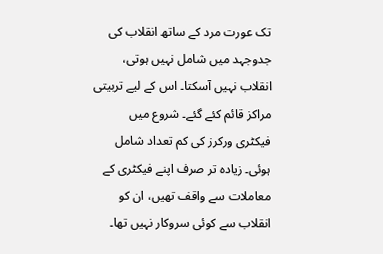تک عورت مرد کے ساتھ انقلاب کی جدوجہد میں شامل نہیں ہوتی، انقلاب نہیں آسکتا۔ اس کے لیے تربیتی مراکز قائم کئے گئے۔ شروع میں فیکٹری ورکرز کی کم تعداد شامل ہوئی۔ زیادہ تر صرف اپنے فیکٹری کے معاملات سے واقف تھیں، ان کو انقلاب سے کوئی سروکار نہیں تھا۔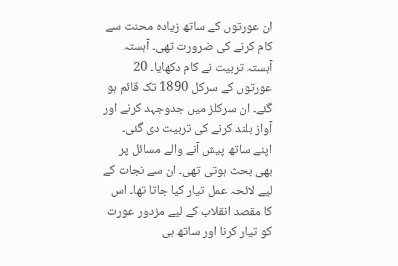ان عورتوں کے ساتھ زیادہ محنت سے کام کرنے کی ضرورت تھی۔ آہستہ آہستہ تربیت نے کام دکھایا۔ 20 عورتوں کے سرکل 1890 تک قائم ہو گئے۔ ان سرکلز میں جدوجہد کرنے اور آواز بلند کرنے کی تربیت دی گئی۔ اپنے ساتھ پیش آنے والے مسائل پر بھی بحث ہوتی تھی۔ ان سے نجات کے لیے لائحہ عمل تیار کیا جاتا تھا۔ اس کا مقصد انقلاب کے لیے مزدور عورت کو تیار کرنا اور ساتھ ہی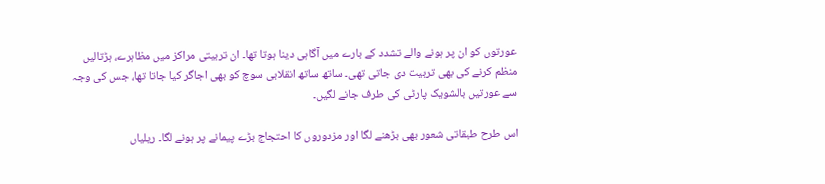عورتوں کو ان پر ہونے والے تشدد کے بارے میں آگاہی دینا ہوتا تھا۔ ان تربیتی مراکز میں مظاہرے، ہڑتالیں منظم کرنے کی بھی تربیت دی جاتی تھی۔ ساتھ ساتھ انقلابی سوچ کو بھی اجاگر کیا جاتا تھا، جس کی وجہ سے عورتیں بالشویک پارٹی کی طرف جانے لگیں۔

اس طرح طبقاتی شعور بھی بڑھنے لگا اور مزدوروں کا احتجاج بڑے پیمانے پر ہونے لگا۔ ریلیاں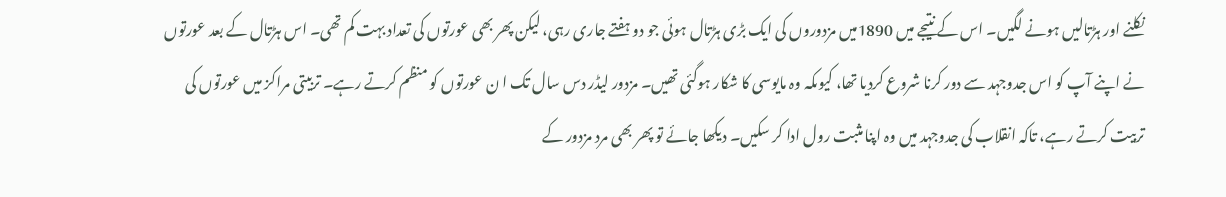نکلنے اور ہڑتالیں ہونے لگیں۔ اس کے نتیجے میں 1890میں مزدوروں کی ایک بڑی ہڑتال ہوئی جو دو ہفتے جاری رہی، لیکن پھر بھی عورتوں کی تعداد بہت کم تھی۔ اس ہڑتال کے بعد عورتوں نے اپنے آپ کو اس جدوجہد سے دور کرنا شروع کردیا تھا، کیوںکہ وہ مایوسی کا شکار ہوگئی تھیں۔ مزدور لیڈر دس سال تک ا ن عورتوں کو منظم کرتے رہے۔ تربیتی مراکز میں عورتوں کی تربیت کرتے رہے، تاکہ انقلاب کی جدوجہد میں وہ اپنا مثبت رول ادا کر سکیں۔ دیکھا جائے تو پھر بھی مرد مزدور کے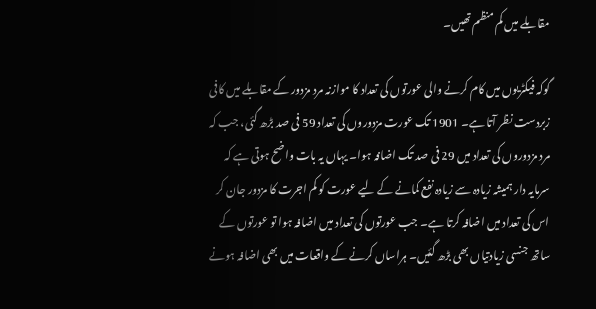مقابلے میں کم منظم تھیں۔

گوکہ فیکٹریوں میں کام کرنے والی عورتوں کی تعداد کا موازنہ مرد مزدور کے مقابلے میں کافی زبردست نظر آتا ہے۔ 1901 تک عورت مزدوروں کی تعداد 59 فی صد بڑھ گئی، جب کہ مرد مزدوروں کی تعداد میں 29 فی صد تک اضافہ ہوا۔ یہاں یہ بات واضح ہوتی ہے کہ سرمایہ دار ہمیشہ زیادہ سے زیادہ نفع کمانے کے لیے عورت کو کم اجرت کا مزدور جان کر اس کی تعداد میں اضافہ کرتا ہے۔ جب عورتوں کی تعداد میں اضافہ ہوا تو عورتوں کے ساتھ جنسی زیادتیاں بھی بڑھ گئیں۔ ہراساں کرنے کے واقعات میں بھی اضافہ ہونے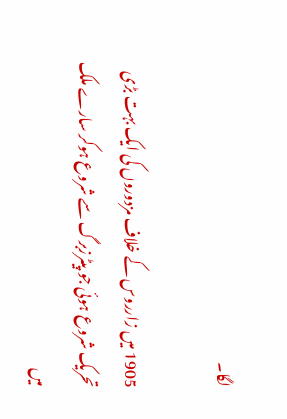لگا۔

1905 میں زارروس کے خلاف مزدوروں کی ایک بہت بڑی تحریک شروع ہوئی جو پیٹرزبرگ سے شروع ہوکر سارے ملک میں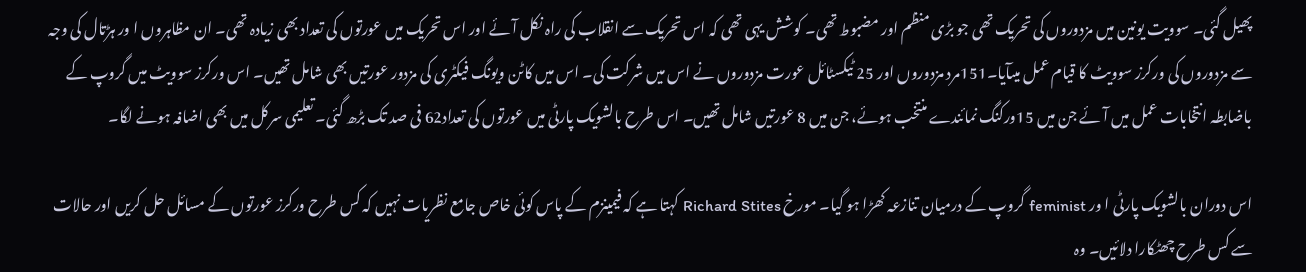پھیل گئی۔ سوویت یونین میں مزدوروں کی تحریک تھی جو بڑی منظم اور مضبوط تھی۔ کوشش یہی تھی کہ اس تحریک سے انقلاب کی راہ نکل آئے اور اس تحریک میں عورتوں کی تعداد بھی زیادہ تھی۔ ان مظاہروں ا ور ہڑتال کی وجہ سے مزدوروں کی ورکرز سوویٹ کا قیام عمل میںآیا۔151مرد مزدوروں اور 25 ٹیکسٹائل عورت مزدوروں نے اس میں شرکت کی۔ اس میں کاٹن ویونگ فیکٹری کی مزدور عورتیں بھی شامل تھیں۔ اس ورکرز سوویٹ میں گروپ کے باضابطہ انتخابات عمل میں آئے جن میں 15ورکنگ نمائندے منتخب ہوئے، جن میں 8 عورتیں شامل تھیں۔ اس طرح بالشویک پارٹی میں عورتوں کی تعداد62 فی صد تک بڑھ گئی۔ تعلیمی سرکل میں بھی اضافہ ہونے لگا۔

اس دوران بالشویک پارٹی ا ور feminist گروپ کے درمیان تنازعہ کھڑا ہو گیا۔ مورخ Richard Stites کہتا ہے کہ فیمینزم کے پاس کوئی خاص جامع نظریات نہیں کہ کس طرح ورکرز عورتوں کے مسائل حل کریں اور حالات سے کس طرح چھٹکارا دلائیں۔ وہ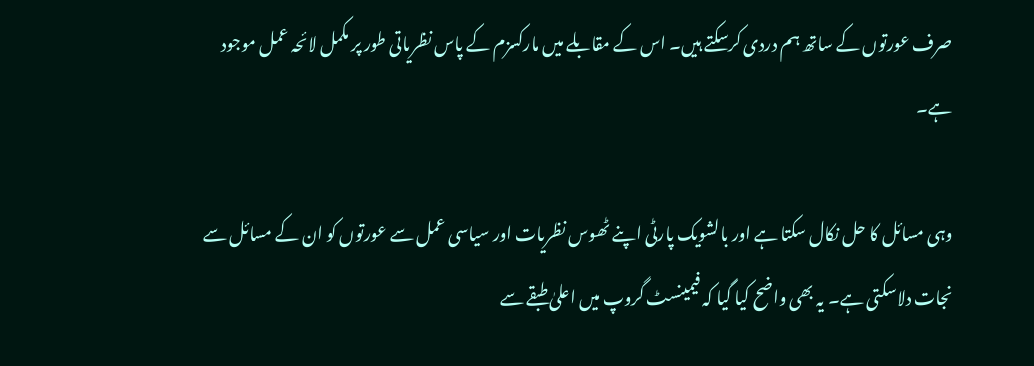صرف عورتوں کے ساتھ ہم دردی کرسکتے ہیں۔ اس کے مقابلے میں مارکسزم کے پاس نظریاتی طور پر مکمل لائحہ عمل موجود ہے۔

وہی مسائل کا حل نکال سکتا ہے اور بالشویک پارٹی اپنے ٹھوس نظریات اور سیاسی عمل سے عورتوں کو ان کے مسائل سے نجات دلاسکتی ہے۔ یہ بھی واضح کیا گیا کہ فیمینسٹ گروپ میں اعلیٰ طبقے سے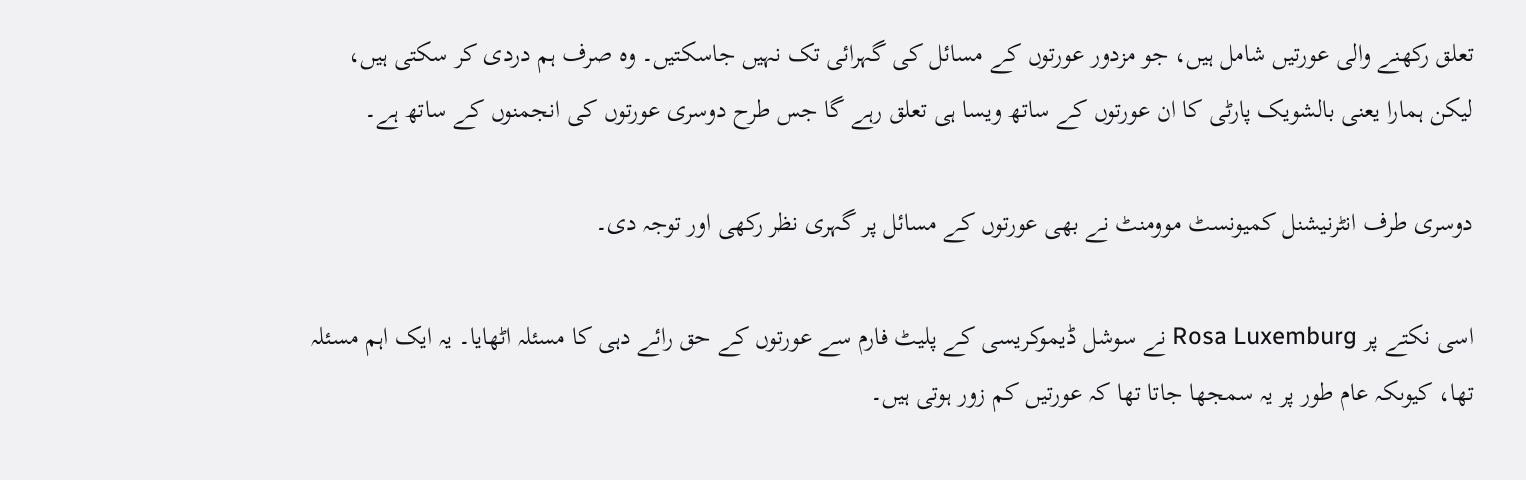تعلق رکھنے والی عورتیں شامل ہیں، جو مزدور عورتوں کے مسائل کی گہرائی تک نہیں جاسکتیں۔ وہ صرف ہم دردی کر سکتی ہیں، لیکن ہمارا یعنی بالشویک پارٹی کا ان عورتوں کے ساتھ ویسا ہی تعلق رہے گا جس طرح دوسری عورتوں کی انجمنوں کے ساتھ ہے۔

دوسری طرف انٹرنیشنل کمیونسٹ موومنٹ نے بھی عورتوں کے مسائل پر گہری نظر رکھی اور توجہ دی۔

اسی نکتے پر Rosa Luxemburg نے سوشل ڈیموکریسی کے پلیٹ فارم سے عورتوں کے حق رائے دہی کا مسئلہ اٹھایا۔ یہ ایک اہم مسئلہ تھا، کیوںکہ عام طور پر یہ سمجھا جاتا تھا کہ عورتیں کم زور ہوتی ہیں۔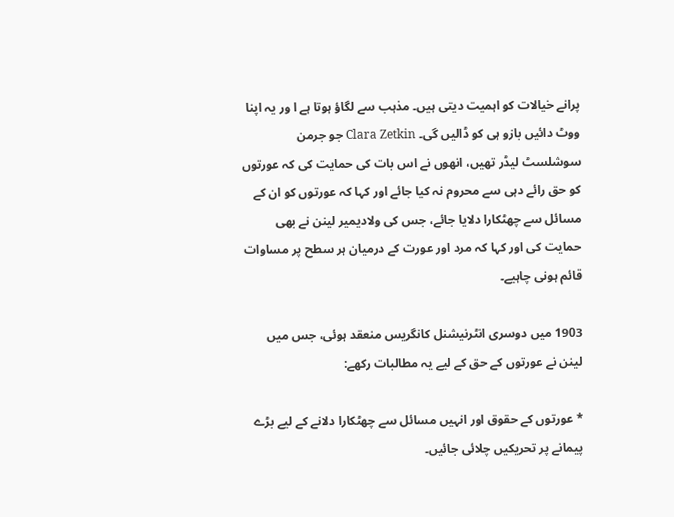پرانے خیالات کو اہمیت دیتی ہیں۔ مذہب سے لگاؤ ہوتا ہے ا ور یہ اپنا ووٹ دائیں بازو ہی کو ڈالیں گی۔ Clara Zetkin جو جرمن سوشلسٹ لیڈر تھیں، انھوں نے اس بات کی حمایت کی کہ عورتوں کو حق رائے دہی سے محروم نہ کیا جائے اور کہا کہ عورتوں کو ان کے مسائل سے چھٹکارا دلایا جائے، جس کی ولادیمیر لینن نے بھی حمایت کی اور کہا کہ مرد اور عورت کے درمیان ہر سطح پر مساوات قائم ہونی چاہیے۔

1903 میں دوسری انٹرنیشنل کانگریس منعقد ہوئی، جس میں لینن نے عورتوں کے حق کے لیے یہ مطالبات رکھے:

* عورتوں کے حقوق اور انہیں مسائل سے چھٹکارا دلانے کے لیے بڑے پیمانے پر تحریکیں چلائی جائیں۔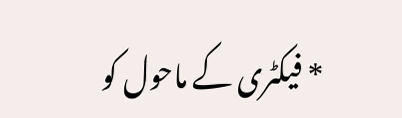* فیکٹری کے ماحول کو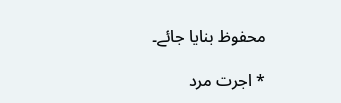محفوظ بنایا جائے۔

* اجرت مرد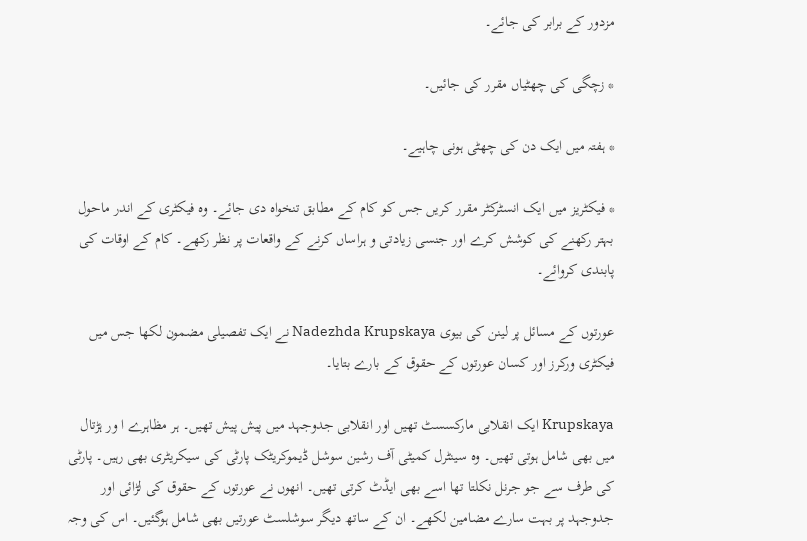مزدور کے برابر کی جائے۔

* زچگی کی چھٹیاں مقرر کی جائیں۔

* ہفتہ میں ایک دن کی چھٹی ہونی چاہیے۔

* فیکٹریز میں ایک انسٹرکٹر مقرر کریں جس کو کام کے مطابق تنخواہ دی جائے۔ وہ فیکٹری کے اندر ماحول بہتر رکھنے کی کوشش کرے اور جنسی زیادتی و ہراساں کرنے کے واقعات پر نظر رکھے۔ کام کے اوقات کی پابندی کروائے۔

عورتوں کے مسائل پر لینن کی بیوی Nadezhda Krupskaya نے ایک تفصیلی مضمون لکھا جس میں فیکٹری ورکرز اور کسان عورتوں کے حقوق کے بارے بتایا۔

Krupskaya ایک انقلابی مارکسسٹ تھیں اور انقلابی جدوجہد میں پیش پیش تھیں۔ ہر مظاہرے ا ور ہڑتال میں بھی شامل ہوتی تھیں۔ وہ سینٹرل کمیٹی آف رشین سوشل ڈیموکریٹک پارٹی کی سیکریٹری بھی رہیں۔ پارٹی کی طرف سے جو جرنل نکلتا تھا اسے بھی ایڈٹ کرتی تھیں۔ انھوں نے عورتوں کے حقوق کی لڑائی اور جدوجہد پر بہت سارے مضامین لکھے۔ ان کے ساتھ دیگر سوشلسٹ عورتیں بھی شامل ہوگئیں۔ اس کی وجہ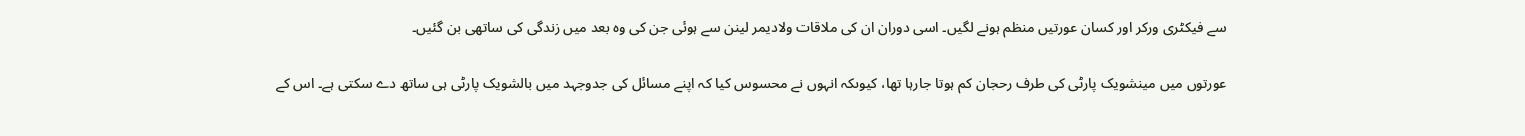سے فیکٹری ورکر اور کسان عورتیں منظم ہونے لگیں۔ اسی دوران ان کی ملاقات ولادیمر لینن سے ہوئی جن کی وہ بعد میں زندگی کی ساتھی بن گئیں۔

عورتوں میں مینشویک پارٹی کی طرف رحجان کم ہوتا جارہا تھا، کیوںکہ انہوں نے محسوس کیا کہ اپنے مسائل کی جدوجہد میں بالشویک پارٹی ہی ساتھ دے سکتی ہے۔ اس کے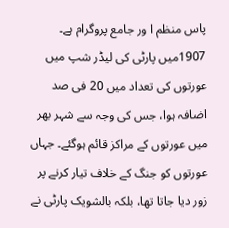پاس منظم ا ور جامع پروگرام ہے۔ 1907میں پارٹی کی لیڈر شپ میں عورتوں کی تعداد میں 20 فی صد اضافہ ہوا، جس کی وجہ سے شہر بھر میں عورتوں کے مراکز قائم ہوگئے۔ جہاں عورتوں کو جنگ کے خلاف تیار کرنے پر زور دیا جاتا تھا، بلکہ بالشویک پارٹی نے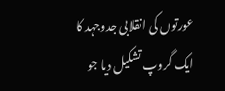عورتوں کی انقلابی جدوجہد کا ایک گروپ تشکیل دیا جو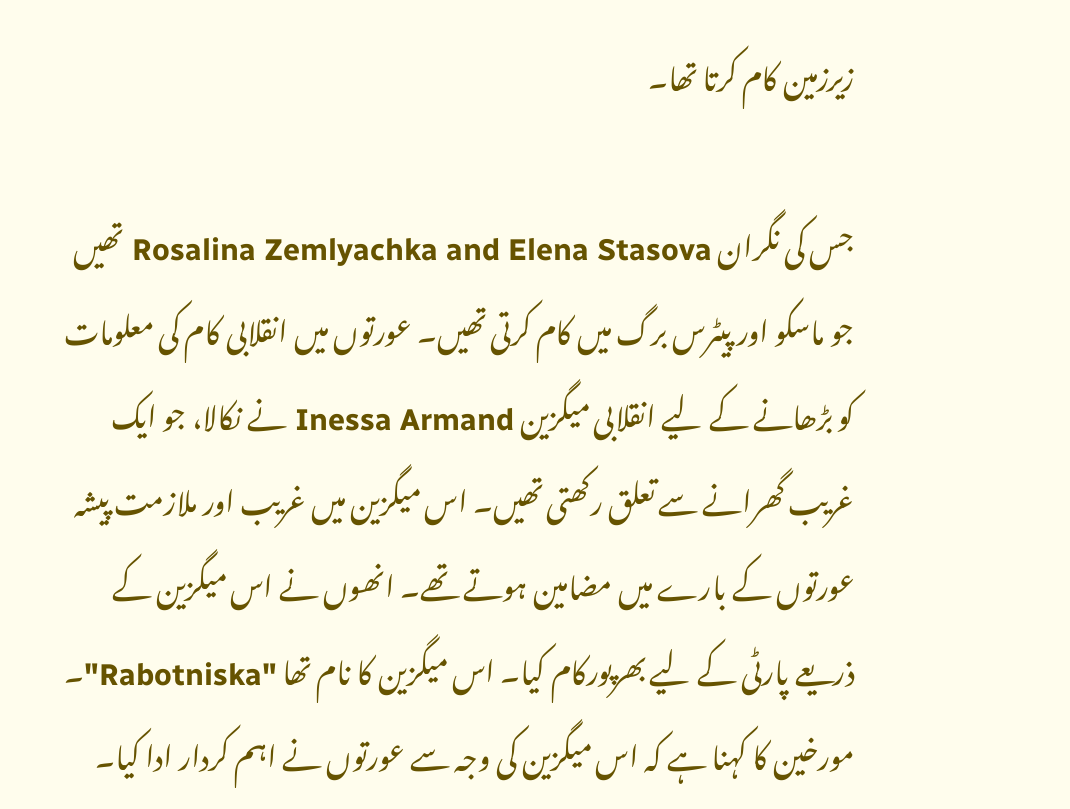زیرزمین کام کرتا تھا۔

جس کی نگران Rosalina Zemlyachka and Elena Stasova تھیں جو ماسکو اور پیٹرس برگ میں کام کرتی تھیں۔ عورتوں میں انقلابی کام کی معلومات کو بڑھانے کے لیے انقلابی میگزین Inessa Armand نے نکالا، جو ایک غریب گھرانے سے تعلق رکھتی تھیں۔ اس میگزین میں غریب اور ملازمت پیشہ عورتوں کے بارے میں مضامین ہوتے تھے۔ انھوں نے اس میگزین کے ذریعے پارٹی کے لیے بھرپورکام کیا۔ اس میگزین کا نام تھا "Rabotniska"۔ مورخین کا کہنا ہے کہ اس میگزین کی وجہ سے عورتوں نے اہم کردار ادا کیا۔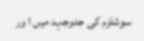سوشلزم کی جدوجہد میں ا ور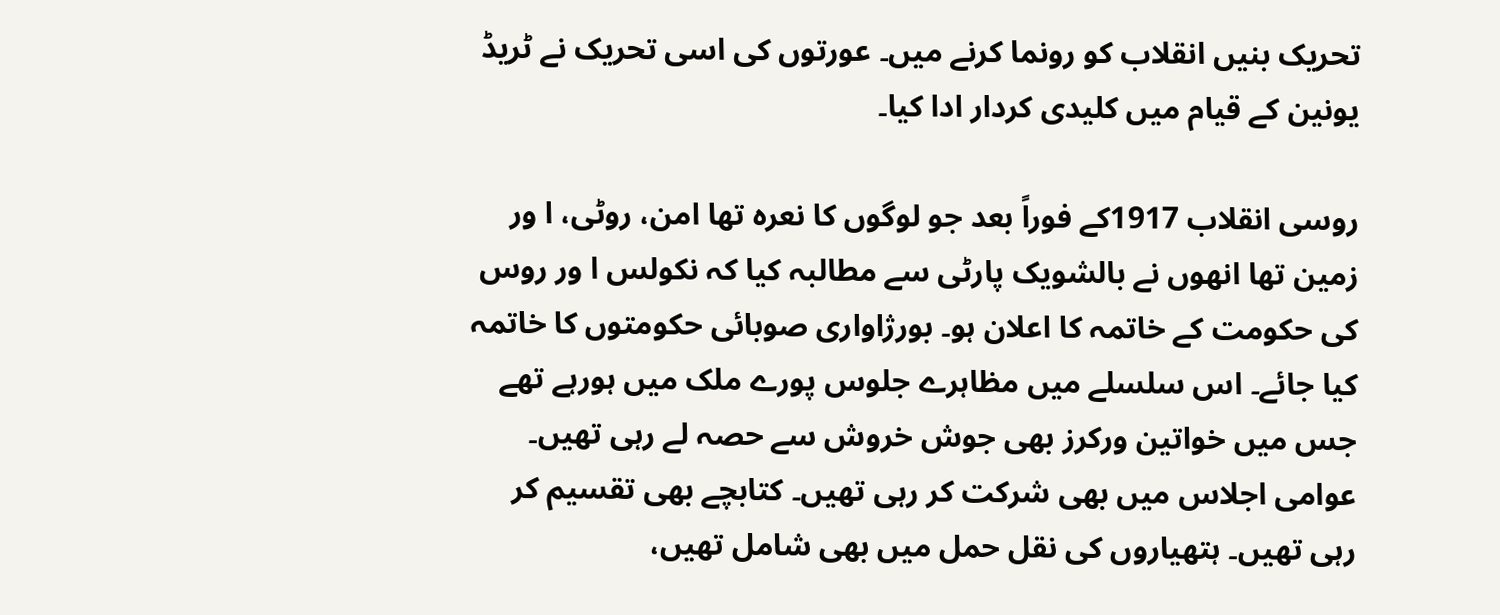تحریک بنیں انقلاب کو رونما کرنے میں۔ عورتوں کی اسی تحریک نے ٹریڈ یونین کے قیام میں کلیدی کردار ادا کیا۔

روسی انقلاب 1917کے فوراً بعد جو لوگوں کا نعرہ تھا امن، روٹی، ا ور زمین تھا انھوں نے بالشویک پارٹی سے مطالبہ کیا کہ نکولس ا ور روس کی حکومت کے خاتمہ کا اعلان ہو۔ بورژاواری صوبائی حکومتوں کا خاتمہ کیا جائے۔ اس سلسلے میں مظاہرے جلوس پورے ملک میں ہورہے تھے جس میں خواتین ورکرز بھی جوش خروش سے حصہ لے رہی تھیں۔ عوامی اجلاس میں بھی شرکت کر رہی تھیں۔ کتابچے بھی تقسیم کر رہی تھیں۔ ہتھیاروں کی نقل حمل میں بھی شامل تھیں،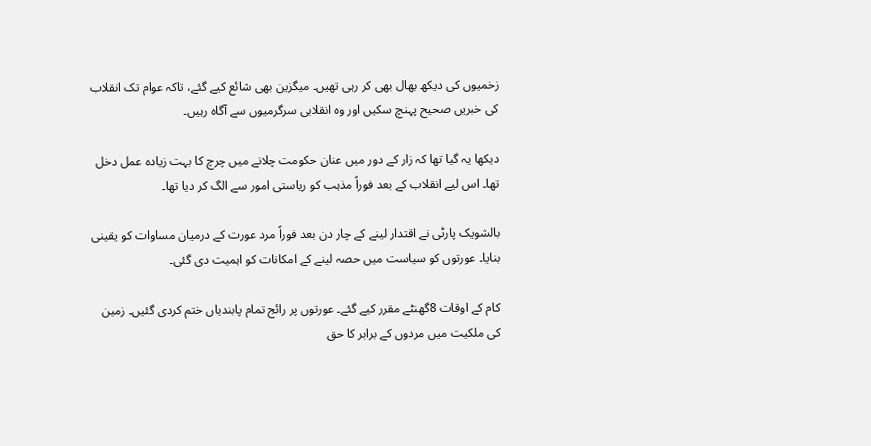زخمیوں کی دیکھ بھال بھی کر رہی تھیں۔ میگزین بھی شائع کیے گئے، تاکہ عوام تک انقلاب کی خبریں صحیح پہنچ سکیں اور وہ انقلابی سرگرمیوں سے آگاہ رہیں۔

دیکھا یہ گیا تھا کہ زار کے دور میں عنان حکومت چلانے میں چرچ کا بہت زیادہ عمل دخل تھا۔ اس لیے انقلاب کے بعد فوراً مذہب کو ریاستی امور سے الگ کر دیا تھا۔

بالشویک پارٹی نے اقتدار لینے کے چار دن بعد فوراً مرد عورت کے درمیان مساوات کو یقینی بنایا۔ عورتوں کو سیاست میں حصہ لینے کے امکانات کو اہمیت دی گئی۔

کام کے اوقات 8گھنٹے مقرر کیے گئے۔ عورتوں پر رائج تمام پابندیاں ختم کردی گئیں۔ زمین کی ملکیت میں مردوں کے برابر کا حق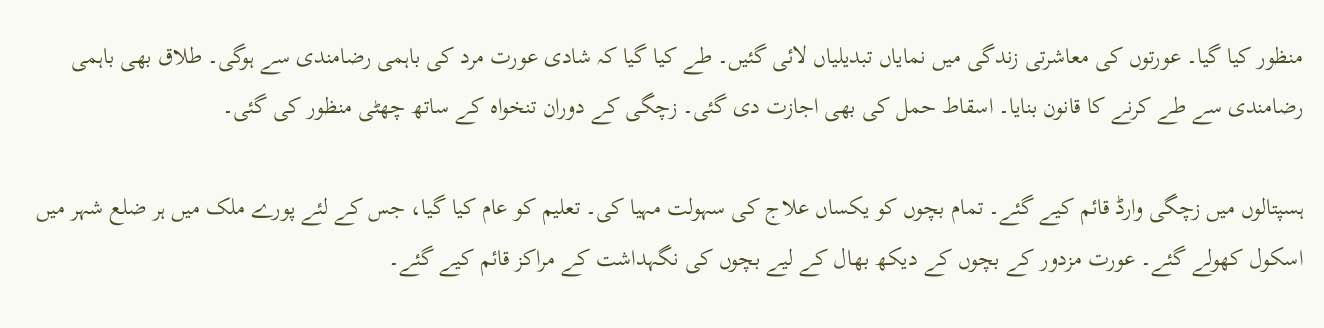منظور کیا گیا۔ عورتوں کی معاشرتی زندگی میں نمایاں تبدیلیاں لائی گئیں۔ طے کیا گیا کہ شادی عورت مرد کی باہمی رضامندی سے ہوگی۔ طلاق بھی باہمی رضامندی سے طے کرنے کا قانون بنایا۔ اسقاط حمل کی بھی اجازت دی گئی۔ زچگی کے دوران تنخواہ کے ساتھ چھٹی منظور کی گئی۔

ہسپتالوں میں زچگی وارڈ قائم کیے گئے۔ تمام بچوں کو یکساں علاج کی سہولت مہیا کی۔ تعلیم کو عام کیا گیا، جس کے لئے پورے ملک میں ہر ضلع شہر میں اسکول کھولے گئے۔ عورت مزدور کے بچوں کے دیکھ بھال کے لیے بچوں کی نگہداشت کے مراکز قائم کیے گئے۔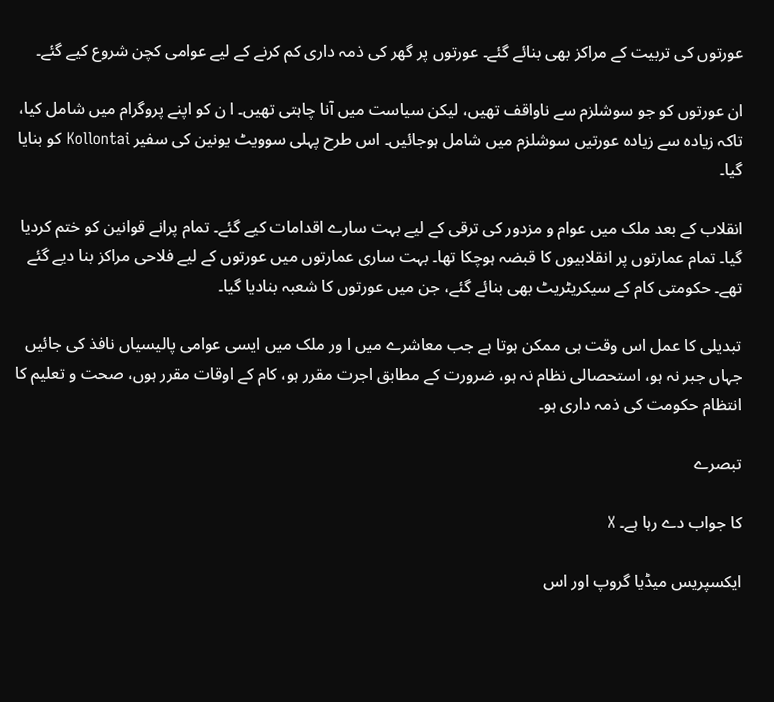عورتوں کی تربیت کے مراکز بھی بنائے گئے۔ عورتوں پر گھر کی ذمہ داری کم کرنے کے لیے عوامی کچن شروع کیے گئے۔

ان عورتوں کو جو سوشلزم سے ناواقف تھیں، لیکن سیاست میں آنا چاہتی تھیں۔ ا ن کو اپنے پروگرام میں شامل کیا، تاکہ زیادہ سے زیادہ عورتیں سوشلزم میں شامل ہوجائیں۔ اس طرح پہلی سوویٹ یونین کی سفیر Kollontai کو بنایا گیا۔

انقلاب کے بعد ملک میں عوام و مزدور کی ترقی کے لیے بہت سارے اقدامات کیے گئے۔ تمام پرانے قوانین کو ختم کردیا گیا۔ تمام عمارتوں پر انقلابیوں کا قبضہ ہوچکا تھا۔ بہت ساری عمارتوں میں عورتوں کے لیے فلاحی مراکز بنا دیے گئے تھے۔ حکومتی کام کے سیکریٹریٹ بھی بنائے گئے، جن میں عورتوں کا شعبہ بنادیا گیا۔

تبدیلی کا عمل اس وقت ہی ممکن ہوتا ہے جب معاشرے میں ا ور ملک میں ایسی عوامی پالیسیاں نافذ کی جائیں جہاں جبر نہ ہو، استحصالی نظام نہ ہو، ضرورت کے مطابق اجرت مقرر ہو، کام کے اوقات مقرر ہوں، صحت و تعلیم کا انتظام حکومت کی ذمہ داری ہو۔

تبصرے

کا جواب دے رہا ہے۔ X

ایکسپریس میڈیا گروپ اور اس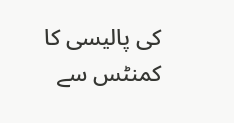کی پالیسی کا کمنٹس سے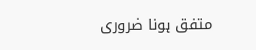متفق ہونا ضروری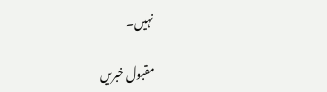نہیں۔

مقبول خبریں